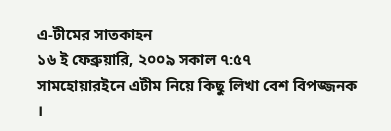এ-টীমের সাতকাহন
১৬ ই ফেব্রুয়ারি, ২০০৯ সকাল ৭:৫৭
সামহোয়ারইনে এটীম নিয়ে কিছু লিখা বেশ বিপজ্জনক
।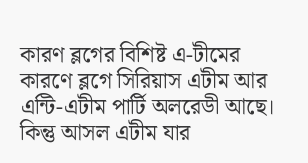কারণ ব্লগের বিশিষ্ট এ-টীমের কারণে ব্লগে সিরিয়াস এটীম আর এন্টি-এটীম পার্টি অলরেডী আছে। কিন্তু আসল এটীম যার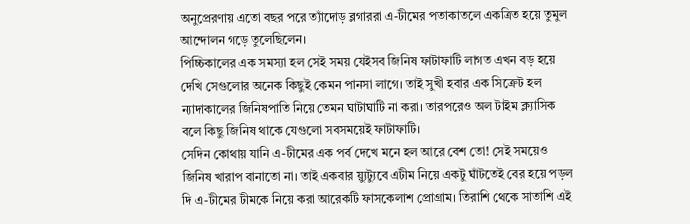অনুপ্রেরণায় এতো বছর পরে ত্যাঁদোড় ব্লগাররা এ-টীমের পতাকাতলে একত্রিত হয়ে তুমুল আন্দোলন গড়ে তুলেছিলেন।
পিচ্চিকালের এক সমস্যা হল সেই সময় যেইসব জিনিষ ফাটাফাটি লাগত এখন বড় হয়ে দেখি সেগুলোর অনেক কিছুই কেমন পানসা লাগে। তাই সুখী হবার এক সিক্রেট হল ন্যাদাকালের জিনিষপাতি নিয়ে তেমন ঘাটাঘাটি না করা। তারপরেও অল টাইম ক্ল্যাসিক বলে কিছু জিনিষ থাকে যেগুলো সবসময়েই ফাটাফাটি।
সেদিন কোথায় যানি এ-টীমের এক পর্ব দেখে মনে হল আরে বেশ তো! সেই সময়েও জিনিষ খারাপ বানাতো না। তাই একবার য়্যুট্যুবে এটীম নিয়ে একটু ঘাঁটতেই বের হয়ে পড়ল দি এ-টীমের টীমকে নিয়ে করা আরেকটি ফাসকেলাশ প্রোগ্রাম। তিরাশি থেকে সাতাশি এই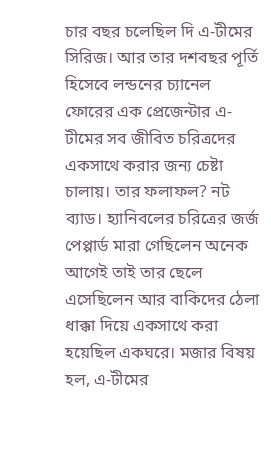চার বছর চলেছিল দি এ-টীমের সিরিজ। আর তার দশবছর পূর্তি হিসেবে লন্ডনের চ্যানেল ফোরের এক প্রেজেন্টার এ-টীমের সব জীবিত চরিত্রদের একসাথে করার জন্য চেষ্টা চালায়। তার ফলাফল? নট ব্যাড। হ্যানিবলের চরিত্রের জর্জ পেপ্পার্ড মারা গেছিলেন অনেক আগেই তাই তার ছেলে এসেছিলেন আর বাকিদের ঠেলা ধাক্কা দিয়ে একসাথে করা হয়েছিল একঘরে। মজার বিষয় হল, এ-টীমের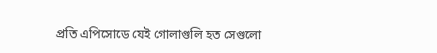প্রতি এপিসোডে যেই গোলাগুলি হত সেগুলো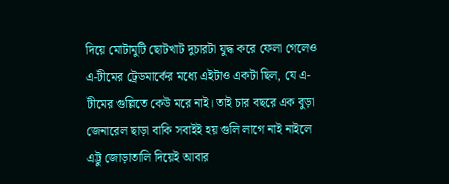দিয়ে মোটামুটি ছোটখাট দুচারটা যুদ্ধ করে ফেলা গেলেও এ-টীমের ট্রেডমার্কের মধ্যে এইটাও একটা ছিল, যে এ-টীমের গুল্লিতে কেউ মরে নাই। তাই চার বছরে এক বুড়া জেনারেল ছাড়া বাকি সবাইই হয় গুলি লাগে নাই নাইলে এট্টু জোড়াতালি দিয়েই আবার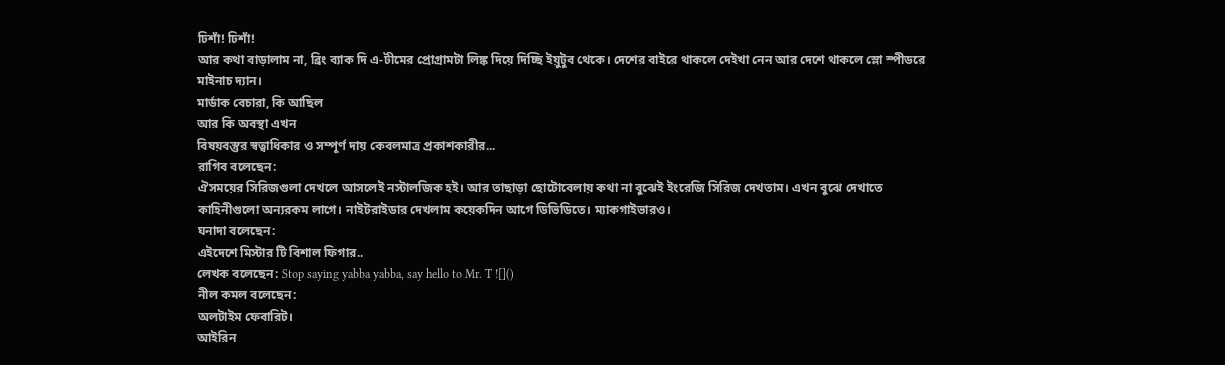ঢিশাঁ! ঢিশাঁ!
আর কথা বাড়ালাম না, ব্রিং ব্যাক দি এ-টীমের প্রোগ্রামটা লিঙ্ক দিয়ে দিচ্ছি ইয়ুটুব থেকে। দেশের বাইরে থাকলে দেইখা নেন আর দেশে থাকলে স্লো স্পীডরে মাইনাচ দ্যান।
মার্ডাক বেচারা, কি আছিল
আর কি অবস্থা এখন
বিষয়বস্তুর স্বত্বাধিকার ও সম্পূর্ণ দায় কেবলমাত্র প্রকাশকারীর...
রাগিব বলেছেন:
ঐসময়ের সিরিজগুলা দেখলে আসলেই নস্টালজিক হই। আর তাছাড়া ছোটোবেলায় কথা না বুঝেই ইংরেজি সিরিজ দেখতাম। এখন বুঝে দেখাতে কাহিনীগুলো অন্যরকম লাগে। নাইটরাইডার দেখলাম কয়েকদিন আগে ডিভিডিতে। ম্যাকগাইভারও।
ঘনাদা বলেছেন:
এইদেশে মিস্টার টি বিশাল ফিগার..
লেখক বলেছেন: Stop saying yabba yabba, say hello to Mr. T ![]()
নীল কমল বলেছেন:
অলটাইম ফেবারিট।
আইরিন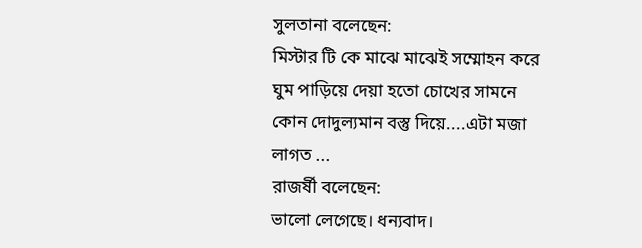সুলতানা বলেছেন:
মিস্টার টি কে মাঝে মাঝেই সম্মোহন করে ঘুম পাড়িয়ে দেয়া হতো চোখের সামনে কোন দোদুল্যমান বস্তু দিয়ে....এটা মজা লাগত ...
রাজর্ষী বলেছেন:
ভালো লেগেছে। ধন্যবাদ।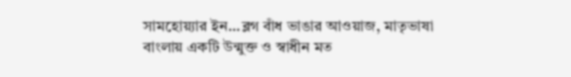সামহোয়্যার ইন...ব্লগ বাঁধ ভাঙার আওয়াজ, মাতৃভাষা বাংলায় একটি উন্মুক্ত ও স্বাধীন মত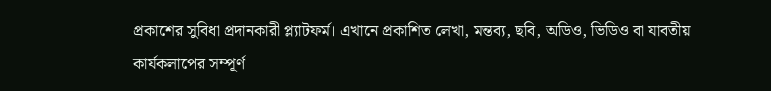প্রকাশের সুবিধা প্রদানকারী প্ল্যাটফর্ম। এখানে প্রকাশিত লেখা, মন্তব্য, ছবি, অডিও, ভিডিও বা যাবতীয় কার্যকলাপের সম্পূর্ণ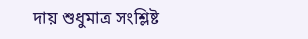দায় শুধুমাত্র সংশ্লিষ্ট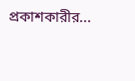প্রকাশকারীর...